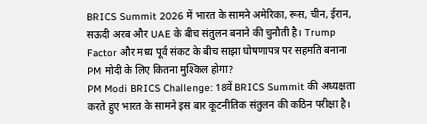BRICS Summit 2026 में भारत के सामने अमेरिका, रूस, चीन, ईरान, सऊदी अरब और UAE के बीच संतुलन बनाने की चुनौती है। Trump Factor और मध्य पूर्व संकट के बीच साझा घोषणापत्र पर सहमति बनाना PM मोदी के लिए कितना मुश्किल होगा?
PM Modi BRICS Challenge: 18वें BRICS Summit की अध्यक्षता करते हुए भारत के सामने इस बार कूटनीतिक संतुलन की कठिन परीक्षा है।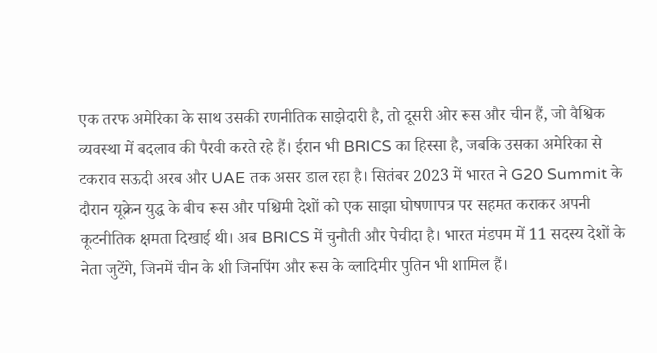एक तरफ अमेरिका के साथ उसकी रणनीतिक साझेदारी है, तो दूसरी ओर रूस और चीन हैं, जो वैश्विक व्यवस्था में बदलाव की पैरवी करते रहे हैं। ईरान भी BRICS का हिस्सा है, जबकि उसका अमेरिका से टकराव सऊदी अरब और UAE तक असर डाल रहा है। सितंबर 2023 में भारत ने G20 Summit के दौरान यूक्रेन युद्ध के बीच रूस और पश्चिमी देशों को एक साझा घोषणापत्र पर सहमत कराकर अपनी कूटनीतिक क्षमता दिखाई थी। अब BRICS में चुनौती और पेचीदा है। भारत मंडपम में 11 सदस्य देशों के नेता जुटेंगे, जिनमें चीन के शी जिनपिंग और रूस के व्लादिमीर पुतिन भी शामिल हैं।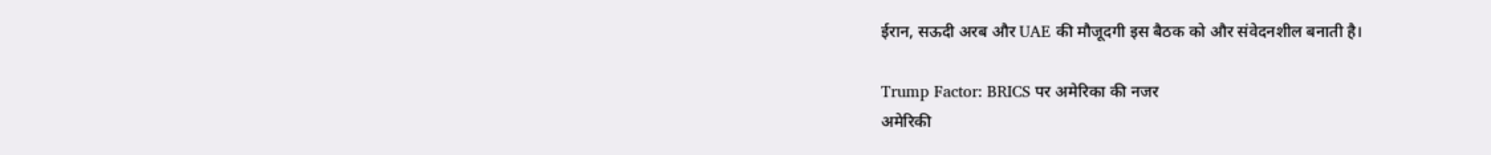ईरान, सऊदी अरब और UAE की मौजूदगी इस बैठक को और संवेदनशील बनाती है।

Trump Factor: BRICS पर अमेरिका की नजर
अमेरिकी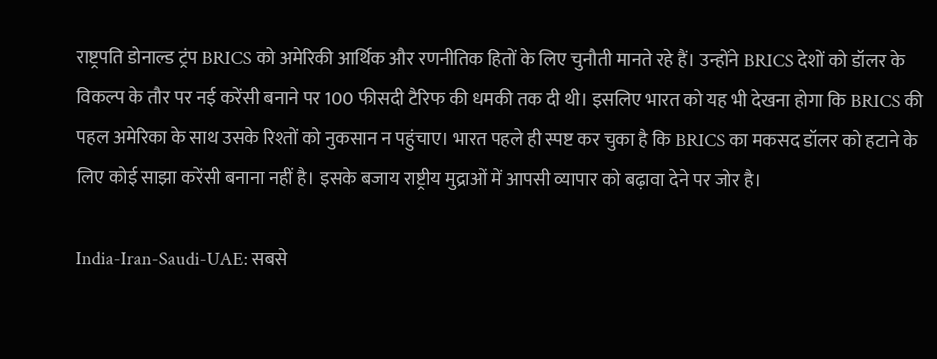राष्ट्रपति डोनाल्ड ट्रंप BRICS को अमेरिकी आर्थिक और रणनीतिक हितों के लिए चुनौती मानते रहे हैं। उन्होंने BRICS देशों को डॉलर के विकल्प के तौर पर नई करेंसी बनाने पर 100 फीसदी टैरिफ की धमकी तक दी थी। इसलिए भारत को यह भी देखना होगा कि BRICS की पहल अमेरिका के साथ उसके रिश्तों को नुकसान न पहुंचाए। भारत पहले ही स्पष्ट कर चुका है कि BRICS का मकसद डॉलर को हटाने के लिए कोई साझा करेंसी बनाना नहीं है। इसके बजाय राष्ट्रीय मुद्राओं में आपसी व्यापार को बढ़ावा देने पर जोर है।

India-Iran-Saudi-UAE: सबसे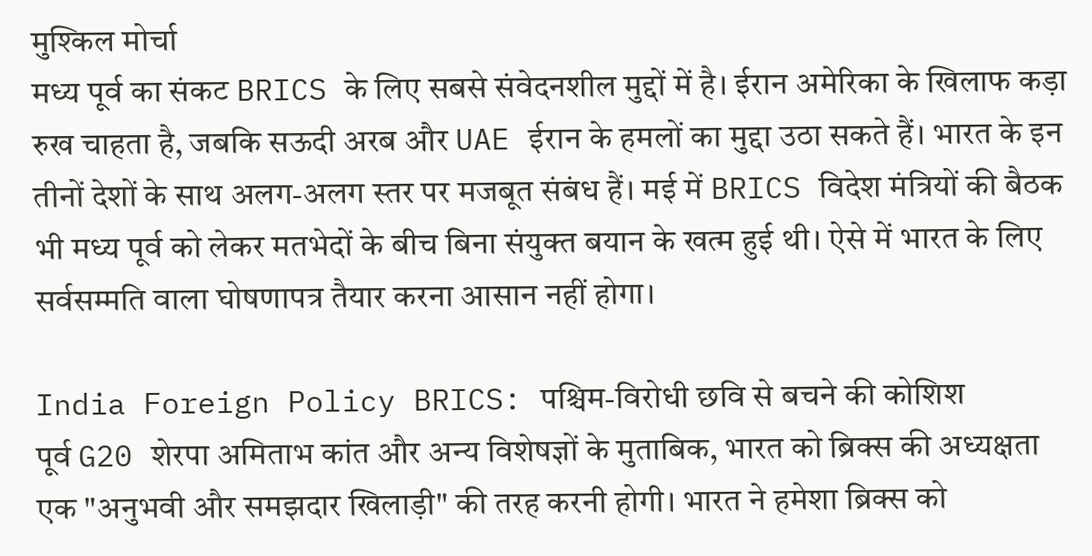मुश्किल मोर्चा
मध्य पूर्व का संकट BRICS के लिए सबसे संवेदनशील मुद्दों में है। ईरान अमेरिका के खिलाफ कड़ा रुख चाहता है, जबकि सऊदी अरब और UAE ईरान के हमलों का मुद्दा उठा सकते हैं। भारत के इन तीनों देशों के साथ अलग-अलग स्तर पर मजबूत संबंध हैं। मई में BRICS विदेश मंत्रियों की बैठक भी मध्य पूर्व को लेकर मतभेदों के बीच बिना संयुक्त बयान के खत्म हुई थी। ऐसे में भारत के लिए सर्वसम्मति वाला घोषणापत्र तैयार करना आसान नहीं होगा।

India Foreign Policy BRICS: पश्चिम-विरोधी छवि से बचने की कोशिश
पूर्व G20 शेरपा अमिताभ कांत और अन्य विशेषज्ञों के मुताबिक, भारत को ब्रिक्स की अध्यक्षता एक "अनुभवी और समझदार खिलाड़ी" की तरह करनी होगी। भारत ने हमेशा ब्रिक्स को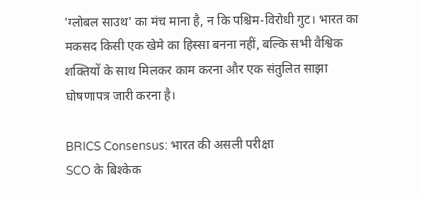'ग्लोबल साउथ' का मंच माना है, न कि पश्चिम-विरोधी गुट। भारत का मकसद किसी एक खेमे का हिस्सा बनना नहीं, बल्कि सभी वैश्विक शक्तियों के साथ मिलकर काम करना और एक संतुलित साझा घोषणापत्र जारी करना है।

BRICS Consensus: भारत की असली परीक्षा
SCO के बिश्केक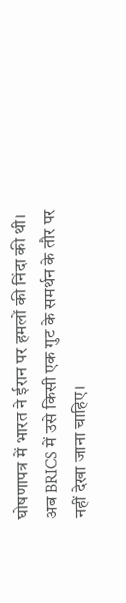घोषणापत्र में भारत ने ईरान पर हमलों की निंदा की थी। अब BRICS में उसे किसी एक गुट के समर्थन के तौर पर नहीं देखा जाना चाहिए।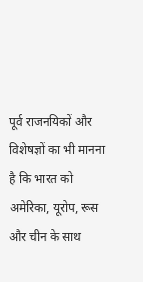पूर्व राजनयिकों और विशेषज्ञों का भी मानना है कि भारत को अमेरिका, यूरोप, रूस और चीन के साथ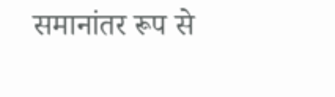समानांतर रूप से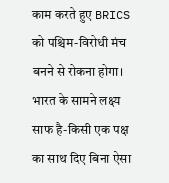काम करते हुए BRICS को पश्चिम-विरोधी मंच बनने से रोकना होगा। भारत के सामने लक्ष्य साफ है-किसी एक पक्ष का साथ दिए बिना ऐसा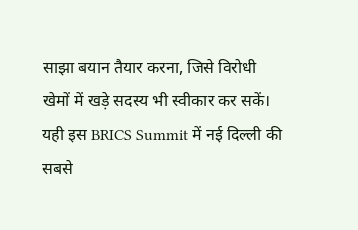साझा बयान तैयार करना, जिसे विरोधी खेमों में खड़े सदस्य भी स्वीकार कर सकें। यही इस BRICS Summit में नई दिल्ली की सबसे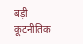बड़ी कूटनीतिक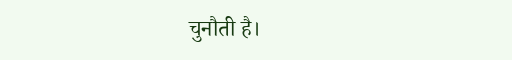चुनौती है।